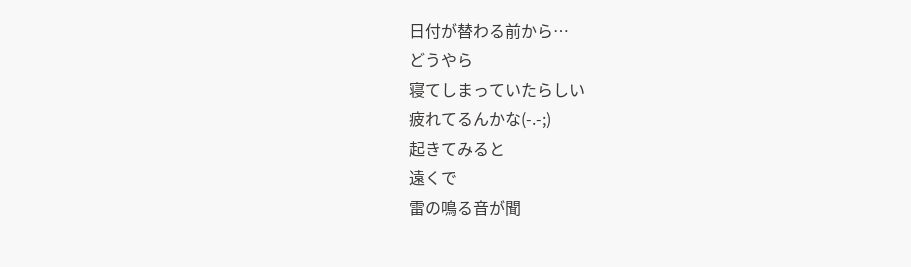日付が替わる前から…
どうやら
寝てしまっていたらしい
疲れてるんかな(-.-;)
起きてみると
遠くで
雷の鳴る音が聞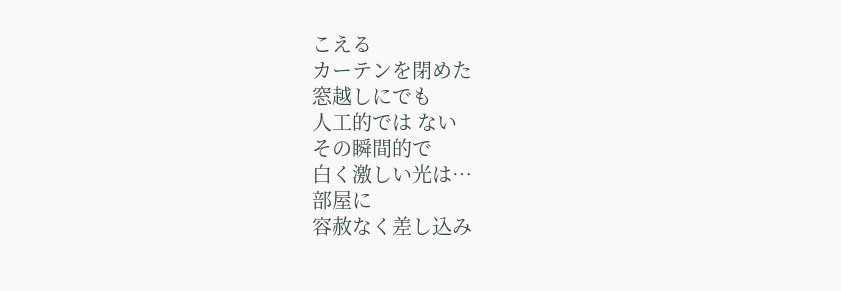こえる
カーテンを閉めた
窓越しにでも
人工的では ない
その瞬間的で
白く激しい光は…
部屋に
容赦なく差し込み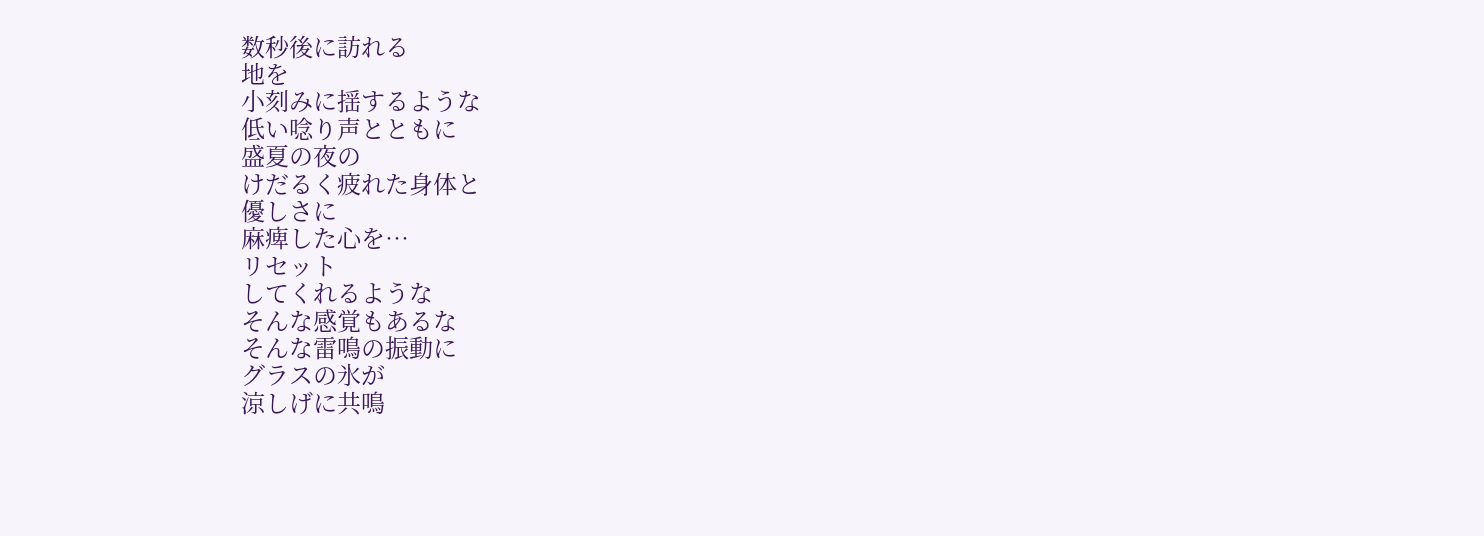数秒後に訪れる
地を
小刻みに揺するような
低い唸り声とともに
盛夏の夜の
けだるく疲れた身体と
優しさに
麻痺した心を…
リセット
してくれるような
そんな感覚もあるな
そんな雷鳴の振動に
グラスの氷が
涼しげに共鳴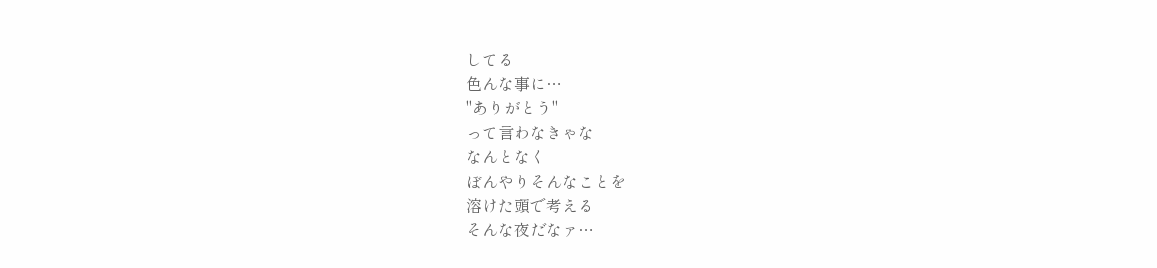してる
色んな事に…
"ありがとう"
って言わなきゃな
なんとなく
ぼんやりそんなことを
溶けた頭で考える
そんな夜だなァ…